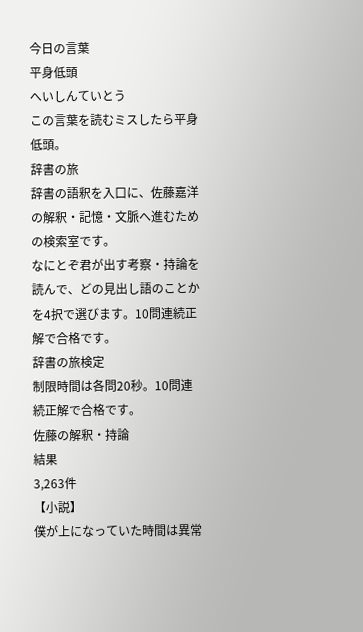今日の言葉
平身低頭
へいしんていとう
この言葉を読むミスしたら平身低頭。
辞書の旅
辞書の語釈を入口に、佐藤嘉洋の解釈・記憶・文脈へ進むための検索室です。
なにとぞ君が出す考察・持論を読んで、どの見出し語のことかを4択で選びます。10問連続正解で合格です。
辞書の旅検定
制限時間は各問20秒。10問連続正解で合格です。
佐藤の解釈・持論
結果
3,263件
【小説】
僕が上になっていた時間は異常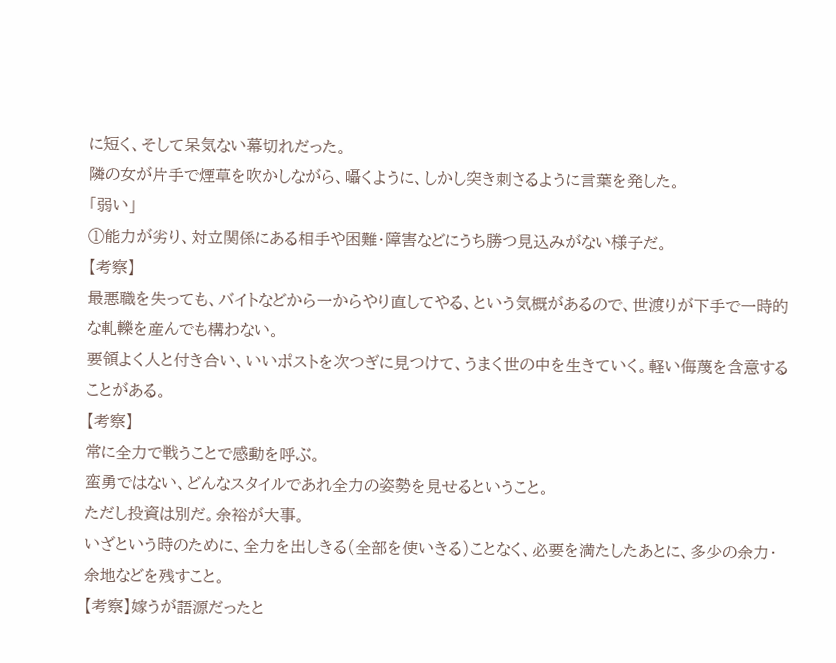に短く、そして呆気ない幕切れだった。
隣の女が片手で煙草を吹かしながら、囁くように、しかし突き刺さるように言葉を発した。
「弱い」
①能力が劣り、対立関係にある相手や困難・障害などにうち勝つ見込みがない様子だ。
【考察】
最悪職を失っても、バイトなどから一からやり直してやる、という気概があるので、世渡りが下手で一時的な軋轢を産んでも構わない。
要領よく人と付き合い、いいポストを次つぎに見つけて、うまく世の中を生きていく。軽い侮蔑を含意することがある。
【考察】
常に全力で戦うことで感動を呼ぶ。
蛮勇ではない、どんなスタイルであれ全力の姿勢を見せるということ。
ただし投資は別だ。余裕が大事。
いざという時のために、全力を出しきる(全部を使いきる)ことなく、必要を満たしたあとに、多少の余力・余地などを残すこと。
【考察】嫁うが語源だったと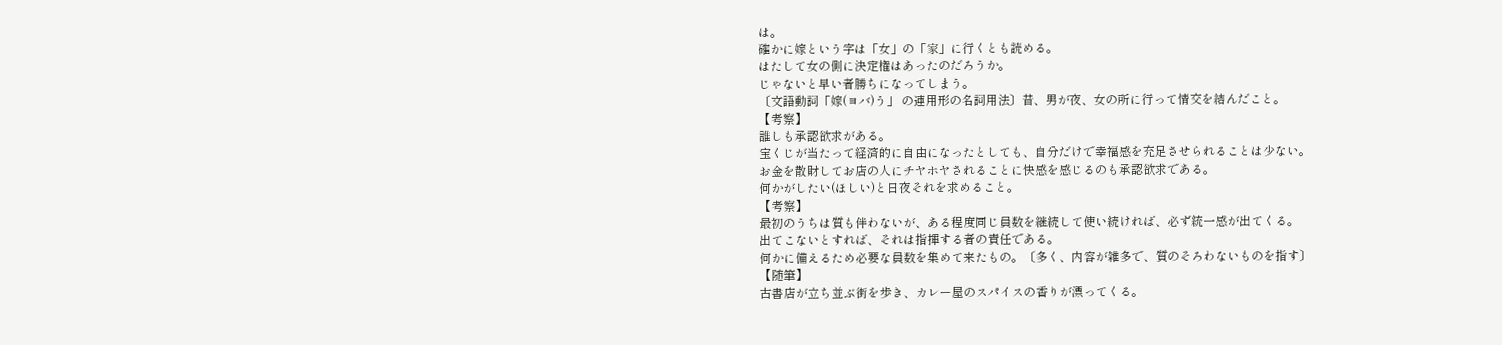は。
確かに嫁という字は「女」の「家」に行くとも読める。
はたして女の側に決定権はあったのだろうか。
じゃないと早い者勝ちになってしまう。
〔文語動詞「嫁(ヨバ)う」 の連用形の名詞用法〕昔、男が夜、女の所に行って情交を結んだこと。
【考察】
誰しも承認欲求がある。
宝くじが当たって経済的に自由になったとしても、自分だけで幸福感を充足させられることは少ない。
お金を散財してお店の人にチヤホヤされることに快感を感じるのも承認欲求である。
何かがしたい(ほしい)と日夜それを求めること。
【考察】
最初のうちは質も伴わないが、ある程度同じ員数を継続して使い続ければ、必ず統一感が出てくる。
出てこないとすれば、それは指揮する者の責任である。
何かに備えるため必要な員数を集めて来たもの。〔多く、内容が雑多で、質のそろわないものを指す〕
【随筆】
古書店が立ち並ぶ街を歩き、カレー屋のスパイスの香りが漂ってくる。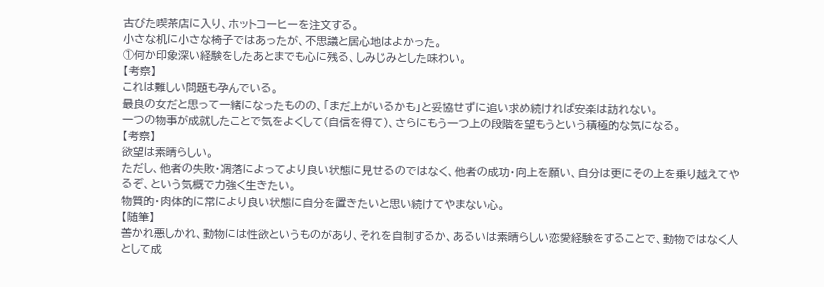古びた喫茶店に入り、ホットコーヒーを注文する。
小さな机に小さな椅子ではあったが、不思議と居心地はよかった。
①何か印象深い経験をしたあとまでも心に残る、しみじみとした味わい。
【考察】
これは難しい問題も孕んでいる。
最良の女だと思って一緒になったものの、「まだ上がいるかも」と妥協せずに追い求め続ければ安楽は訪れない。
一つの物事が成就したことで気をよくして(自信を得て)、さらにもう一つ上の段階を望もうという積極的な気になる。
【考察】
欲望は素晴らしい。
ただし、他者の失敗・凋落によってより良い状態に見せるのではなく、他者の成功・向上を願い、自分は更にその上を乗り越えてやるぞ、という気概で力強く生きたい。
物質的・肉体的に常により良い状態に自分を置きたいと思い続けてやまない心。
【随筆】
善かれ悪しかれ、動物には性欲というものがあり、それを自制するか、あるいは素晴らしい恋愛経験をすることで、動物ではなく人として成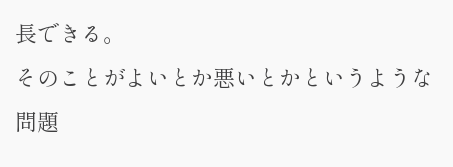長できる。
そのことがよいとか悪いとかというような問題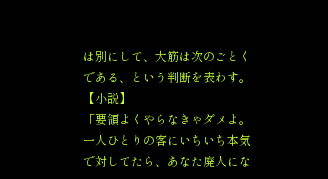は別にして、大筋は次のごとくである、という判断を表わす。
【小説】
「要領よくやらなきゃダメよ。一人ひとりの客にいちいち本気で対してたら、あなた廃人にな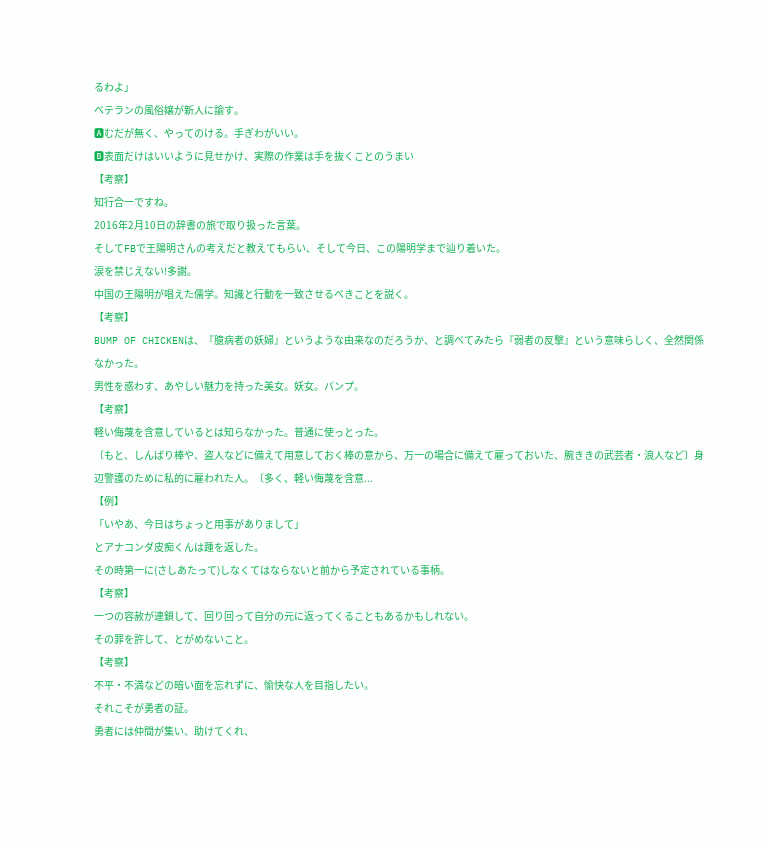るわよ」
ベテランの風俗嬢が新人に諭す。
🅰むだが無く、やってのける。手ぎわがいい。
🅱表面だけはいいように見せかけ、実際の作業は手を抜くことのうまい
【考察】
知行合一ですね。
2016年2月10日の辞書の旅で取り扱った言葉。
そしてFBで王陽明さんの考えだと教えてもらい、そして今日、この陽明学まで辿り着いた。
涙を禁じえない!多謝。
中国の王陽明が唱えた儒学。知識と行動を一致させるべきことを説く。
【考察】
BUMP OF CHICKENは、『臆病者の妖婦』というような由来なのだろうか、と調べてみたら『弱者の反撃』という意味らしく、全然関係なかった。
男性を惑わす、あやしい魅力を持った美女。妖女。バンプ。
【考察】
軽い侮蔑を含意しているとは知らなかった。普通に使っとった。
〔もと、しんばり棒や、盗人などに備えて用意しておく棒の意から、万一の場合に備えて雇っておいた、腕ききの武芸者・浪人など〕身辺警護のために私的に雇われた人。〔多く、軽い侮蔑を含意...
【例】
「いやあ、今日はちょっと用事がありまして」
とアナコンダ皮痴くんは踵を返した。
その時第一に(さしあたって)しなくてはならないと前から予定されている事柄。
【考察】
一つの容赦が連鎖して、回り回って自分の元に返ってくることもあるかもしれない。
その罪を許して、とがめないこと。
【考察】
不平・不満などの暗い面を忘れずに、愉快な人を目指したい。
それこそが勇者の証。
勇者には仲間が集い、助けてくれ、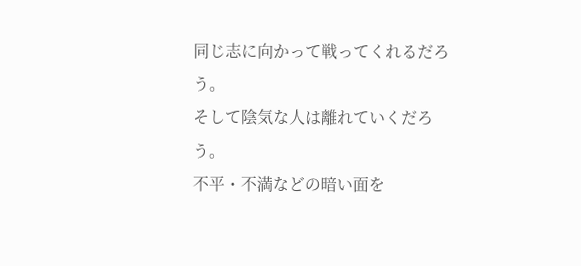同じ志に向かって戦ってくれるだろう。
そして陰気な人は離れていくだろう。
不平・不満などの暗い面を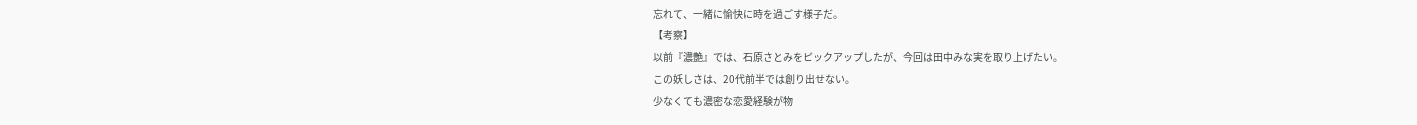忘れて、一緒に愉快に時を過ごす様子だ。
【考察】
以前『濃艶』では、石原さとみをピックアップしたが、今回は田中みな実を取り上げたい。
この妖しさは、20代前半では創り出せない。
少なくても濃密な恋愛経験が物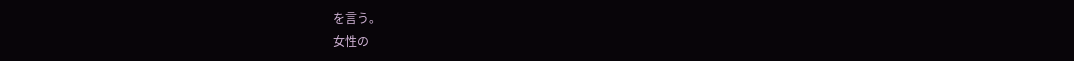を言う。
女性の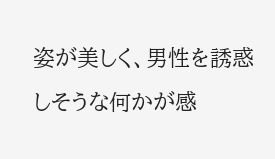姿が美しく、男性を誘惑しそうな何かが感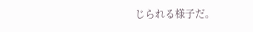じられる様子だ。